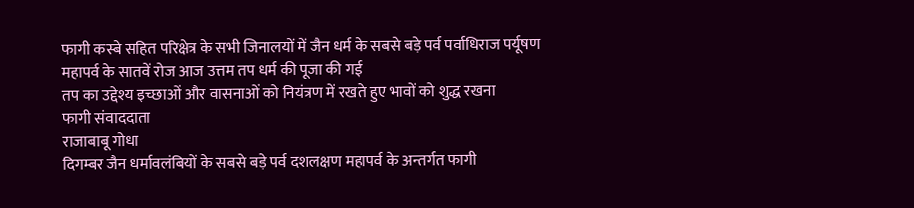फागी कस्बे सहित परिक्षेत्र के सभी जिनालयों में जैन धर्म के सबसे बड़े पर्व पर्वाधिराज पर्यूषण महापर्व के सातवें रोज आज उत्तम तप धर्म की पूजा की गई
तप का उद्देश्य इच्छाओं और वासनाओं को नियंत्रण में रखते हुए भावों को शुद्ध रखना
फागी संवाददाता
राजाबाबू गोधा
दिगम्बर जैन धर्मावलंबियों के सबसे बड़े पर्व दशलक्षण महापर्व के अन्तर्गत फागी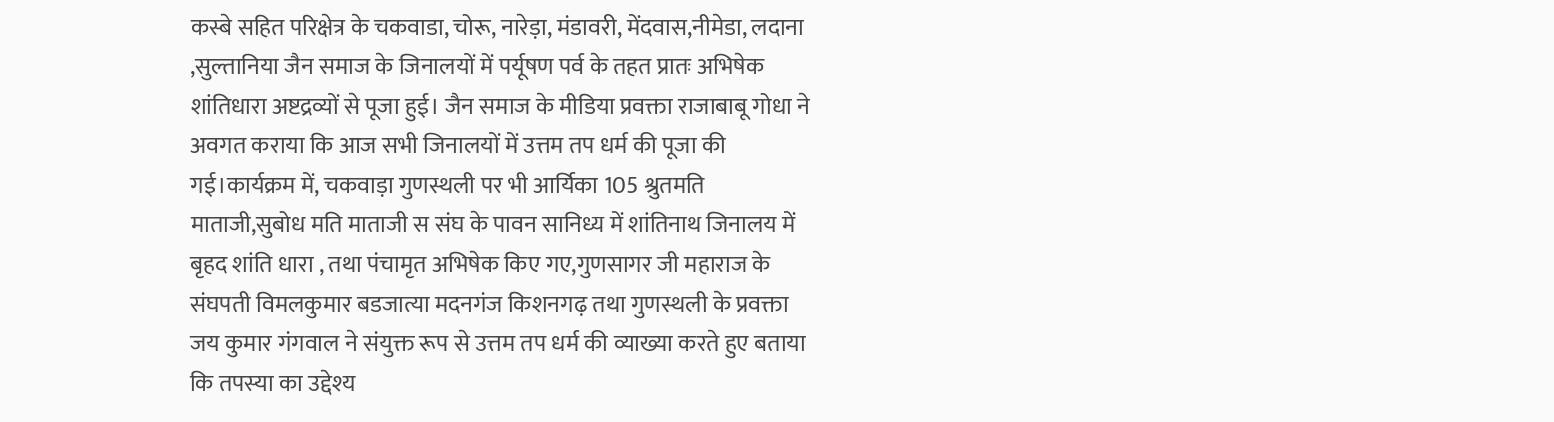कस्बे सहित परिक्षेत्र के चकवाडा, चोरू, नारेड़ा, मंडावरी, मेंदवास,नीमेडा, लदाना ,सुल्तानिया जैन समाज के जिनालयों में पर्यूषण पर्व के तहत प्रातः अभिषेक शांतिधारा अष्टद्रव्यों से पूजा हुई। जैन समाज के मीडिया प्रवक्ता राजाबाबू गोधा ने अवगत कराया कि आज सभी जिनालयों में उत्तम तप धर्म की पूजा की गई।कार्यक्रम में, चकवाड़ा गुणस्थली पर भी आर्यिका 105 श्रुतमति माताजी,सुबोध मति माताजी स संघ के पावन सानिध्य में शांतिनाथ जिनालय में बृहद शांति धारा , तथा पंचामृत अभिषेक किए गए,गुणसागर जी महाराज के संघपती विमलकुमार बडजात्या मदनगंज किशनगढ़ तथा गुणस्थली के प्रवक्ता जय कुमार गंगवाल ने संयुक्त रूप से उत्तम तप धर्म की व्याख्या करते हुए बताया कि तपस्या का उद्देश्य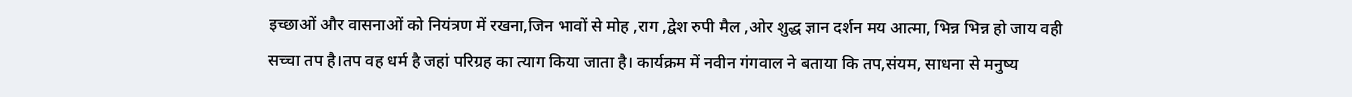इच्छाओं और वासनाओं को नियंत्रण में रखना,जिन भावों से मोह ,राग ,द्वेश रुपी मैल ,ओर शुद्ध ज्ञान दर्शन मय आत्मा, भिन्न भिन्न हो जाय वही सच्चा तप है।तप वह धर्म है जहां परिग्रह का त्याग किया जाता है। कार्यक्रम में नवीन गंगवाल ने बताया कि तप,संयम, साधना से मनुष्य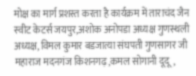मोक्ष का मार्ग प्रशस्त करता है कार्यक्रम में ताराचंद जैन स्वीट केटर्स जयपुर,अशोक अनोपडा अध्यक्ष गुणस्थली अध्यक्ष, विमल कुमार बडजात्या संघपती गुणसागर जी महाराज मदनगंज किशनगढ़,कमल सोगानी दूदू,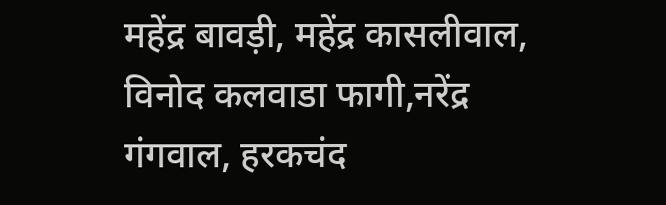महेंद्र बावड़ी, महेंद्र कासलीवाल, विनोद कलवाडा फागी,नरेंद्र गंगवाल, हरकचंद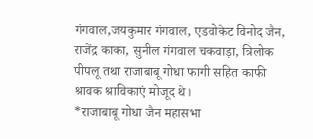गंगवाल,जयकुमार गंगवाल, एडवोकेट विनोद जैन, राजेंद्र काका, सुनील गंगवाल चकवाड़ा, त्रिलोक पीपलू तथा राजाबाबू गोधा फागी सहित काफी श्रावक श्राविकाएं मोजूद थे।
*राजाबाबू गोधा जैन महासभा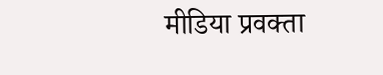मीडिया प्रवक्ता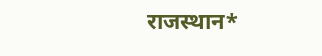राजस्थान*